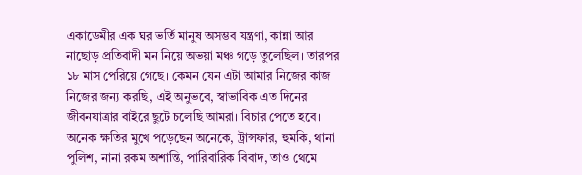একাডেমীর এক ঘর ভর্তি মানুষ অসম্ভব যন্ত্রণা, কান্না আর নাছোড় প্রতিবাদী মন নিয়ে অভয়া মঞ্চ গড়ে তুলেছিল। তারপর ১৮ মাস পেরিয়ে গেছে। কেমন যেন এটা আমার নিজের কাজ নিজের জন্য করছি, এই অনুভবে, স্বাভাবিক এত দিনের জীবনযাত্রার বাইরে ছুটে চলেছি আমরা। বিচার পেতে হবে। অনেক ক্ষতির মুখে পড়েছেন অনেকে, ট্রান্সফার, হুমকি, থানা পুলিশ, নানা রকম অশান্তি, পারিবারিক বিবাদ, তাও থেমে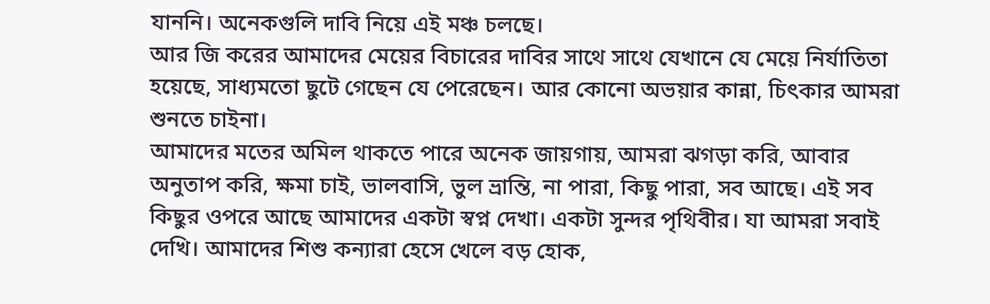যাননি। অনেকগুলি দাবি নিয়ে এই মঞ্চ চলছে।
আর জি করের আমাদের মেয়ের বিচারের দাবির সাথে সাথে যেখানে যে মেয়ে নির্যাতিতা হয়েছে, সাধ্যমতো ছুটে গেছেন যে পেরেছেন। আর কোনো অভয়ার কান্না, চিৎকার আমরা শুনতে চাইনা।
আমাদের মতের অমিল থাকতে পারে অনেক জায়গায়, আমরা ঝগড়া করি, আবার অনুতাপ করি, ক্ষমা চাই, ভালবাসি, ভুল ভ্রান্তি, না পারা, কিছু পারা, সব আছে। এই সব কিছুর ওপরে আছে আমাদের একটা স্বপ্ন দেখা। একটা সুন্দর পৃথিবীর। যা আমরা সবাই দেখি। আমাদের শিশু কন্যারা হেসে খেলে বড় হোক,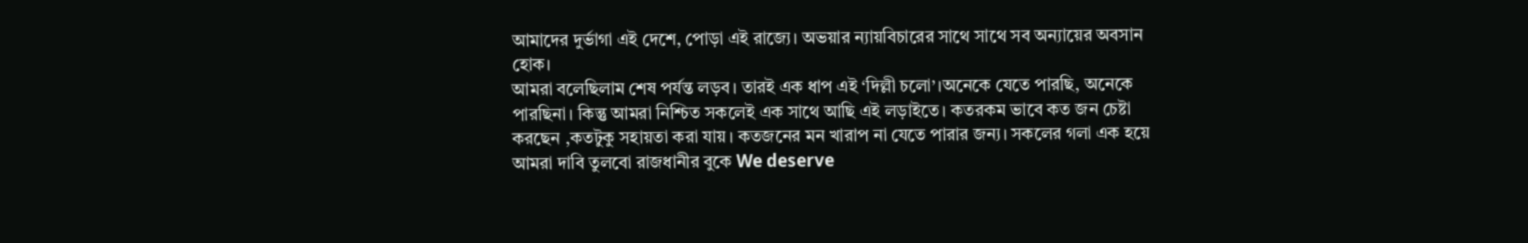আমাদের দুর্ভাগা এই দেশে, পোড়া এই রাজ্যে। অভয়ার ন্যায়বিচারের সাথে সাথে সব অন্যায়ের অবসান হোক।
আমরা বলেছিলাম শেষ পর্যন্ত লড়ব। তারই এক ধাপ এই ‘দিল্লী চলো’।অনেকে যেতে পারছি, অনেকে পারছিনা। কিন্তু আমরা নিশ্চিত সকলেই এক সাথে আছি এই লড়াইতে। কতরকম ভাবে কত জন চেষ্টা করছেন ,কতটুকু সহায়তা করা যায়। কতজনের মন খারাপ না যেতে পারার জন্য। সকলের গলা এক হয়ে আমরা দাবি তুলবো রাজধানীর বুকে We deserve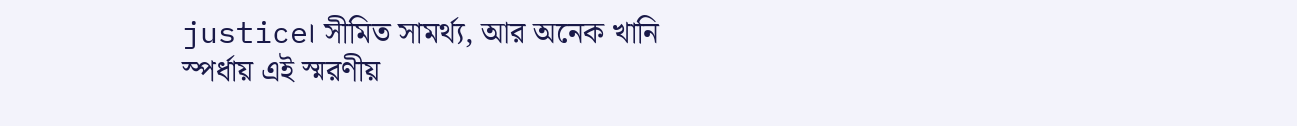justice। সীমিত সামর্থ্য, আর অনেক খানি স্পর্ধায় এই স্মরণীয়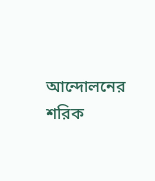আন্দোলনের শরিক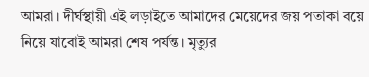আমরা। দীর্ঘস্থায়ী এই লড়াইতে আমাদের মেয়েদের জয় পতাকা বয়ে নিয়ে যাবোই আমরা শেষ পর্যন্ত। মৃত্যুর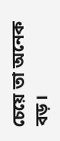চেয়ে তা অনেক বড়।